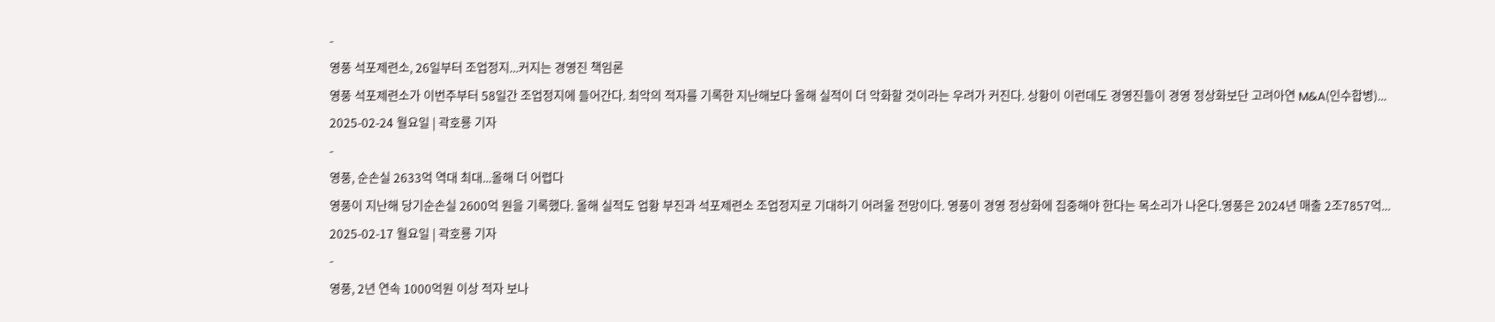-
영풍 석포제련소, 26일부터 조업정지...커지는 경영진 책임론
영풍 석포제련소가 이번주부터 58일간 조업정지에 들어간다. 최악의 적자를 기록한 지난해보다 올해 실적이 더 악화할 것이라는 우려가 커진다. 상황이 이런데도 경영진들이 경영 정상화보단 고려아연 M&A(인수합병)...
2025-02-24 월요일 | 곽호룡 기자
-
영풍, 순손실 2633억 역대 최대...올해 더 어렵다
영풍이 지난해 당기순손실 2600억 원을 기록했다. 올해 실적도 업황 부진과 석포제련소 조업정지로 기대하기 어려울 전망이다. 영풍이 경영 정상화에 집중해야 한다는 목소리가 나온다.영풍은 2024년 매출 2조7857억...
2025-02-17 월요일 | 곽호룡 기자
-
영풍, 2년 연속 1000억원 이상 적자 보나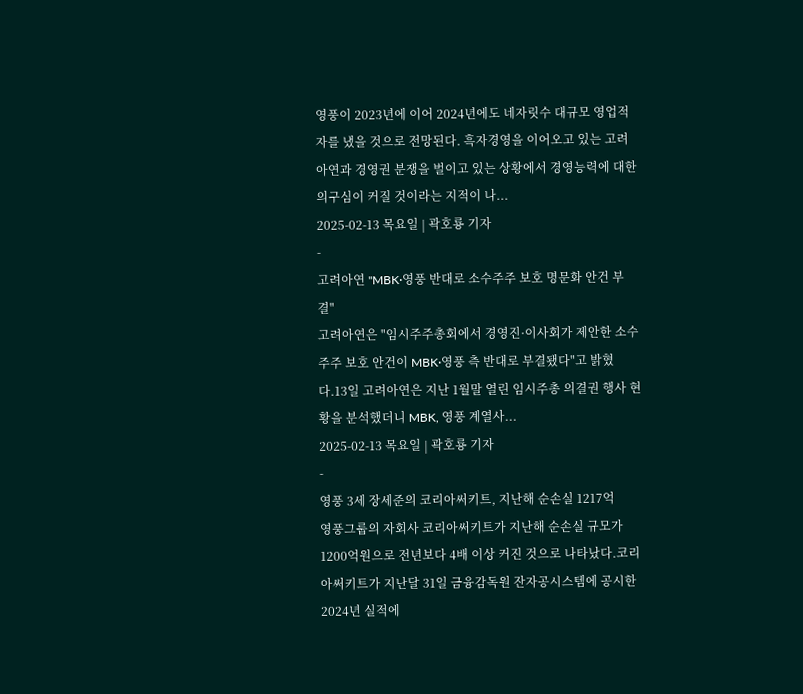영풍이 2023년에 이어 2024년에도 네자릿수 대규모 영업적자를 냈을 것으로 전망된다. 흑자경영을 이어오고 있는 고려아연과 경영권 분쟁을 벌이고 있는 상황에서 경영능력에 대한 의구심이 커질 것이라는 지적이 나...
2025-02-13 목요일 | 곽호룡 기자
-
고려아연 "MBK·영풍 반대로 소수주주 보호 명문화 안건 부결"
고려아연은 "임시주주총회에서 경영진·이사회가 제안한 소수주주 보호 안건이 MBK·영풍 측 반대로 부결됐다"고 밝혔다.13일 고려아연은 지난 1월말 열린 임시주총 의결권 행사 현황을 분석했더니 MBK, 영풍 계열사...
2025-02-13 목요일 | 곽호룡 기자
-
영풍 3세 장세준의 코리아써키트, 지난해 순손실 1217억
영풍그룹의 자회사 코리아써키트가 지난해 순손실 규모가 1200억원으로 전년보다 4배 이상 커진 것으로 나타났다.코리아써키트가 지난달 31일 금융감독원 잔자공시스템에 공시한 2024년 실적에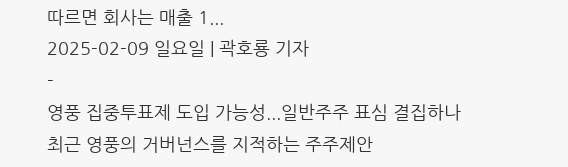따르면 회사는 매출 1...
2025-02-09 일요일 | 곽호룡 기자
-
영풍 집중투표제 도입 가능성...일반주주 표심 결집하나
최근 영풍의 거버넌스를 지적하는 주주제안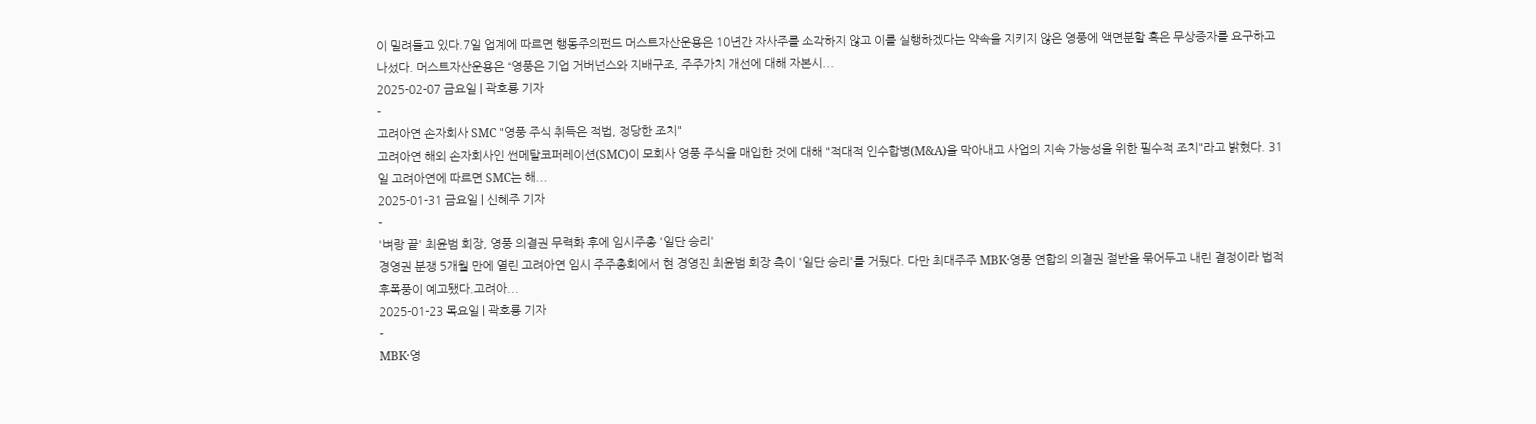이 밀려들고 있다.7일 업계에 따르면 행동주의펀드 머스트자산운용은 10년간 자사주를 소각하지 않고 이를 실행하겠다는 약속을 지키지 않은 영풍에 액면분할 혹은 무상증자를 요구하고 나섰다. 머스트자산운용은 “영풍은 기업 거버넌스와 지배구조, 주주가치 개선에 대해 자본시...
2025-02-07 금요일 | 곽호룡 기자
-
고려아연 손자회사 SMC "영풍 주식 취득은 적법, 정당한 조치"
고려아연 해외 손자회사인 썬메탈코퍼레이션(SMC)이 모회사 영풍 주식을 매입한 것에 대해 "적대적 인수합병(M&A)을 막아내고 사업의 지속 가능성을 위한 필수적 조치"라고 밝혔다. 31일 고려아연에 따르면 SMC는 해...
2025-01-31 금요일 | 신혜주 기자
-
'벼랑 끝' 최윤범 회장, 영풍 의결권 무력화 후에 임시주총 '일단 승리'
경영권 분쟁 5개월 만에 열린 고려아연 임시 주주총회에서 현 경영진 최윤범 회장 측이 '일단 승리'를 거뒀다. 다만 최대주주 MBK·영풍 연합의 의결권 절반을 묶어두고 내린 결정이라 법적 후폭풍이 예고됐다.고려아...
2025-01-23 목요일 | 곽호룡 기자
-
MBK·영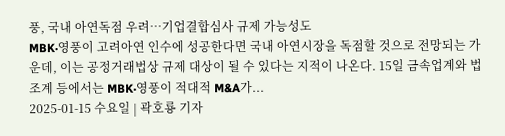풍, 국내 아연독점 우려…기업결합심사 규제 가능성도
MBK·영풍이 고려아연 인수에 성공한다면 국내 아연시장을 독점할 것으로 전망되는 가운데, 이는 공정거래법상 규제 대상이 될 수 있다는 지적이 나온다. 15일 금속업계와 법조계 등에서는 MBK·영풍이 적대적 M&A가...
2025-01-15 수요일 | 곽호룡 기자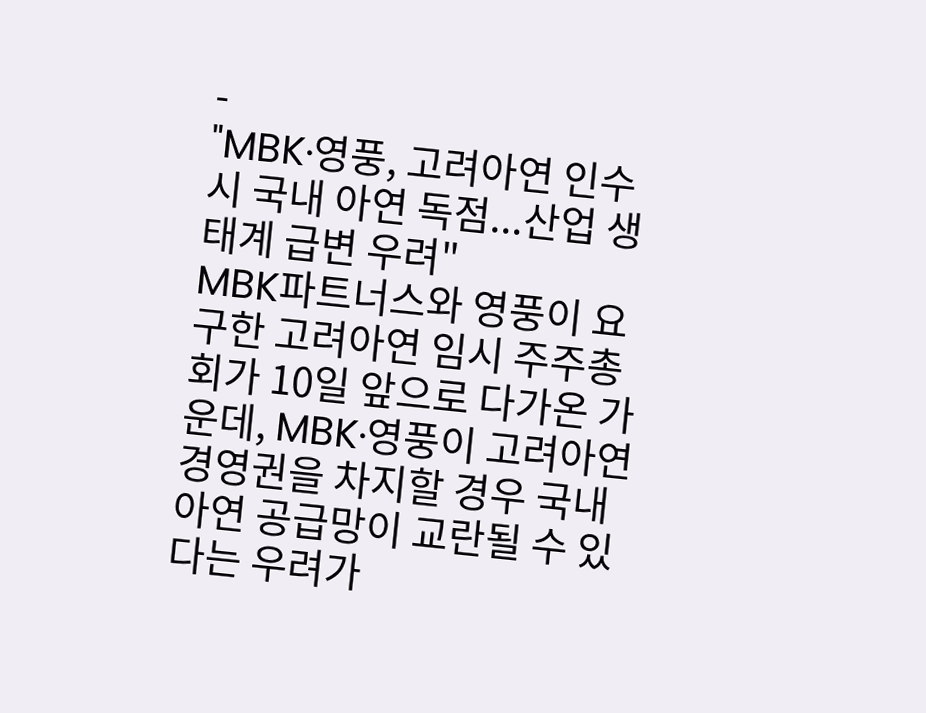-
"MBK·영풍, 고려아연 인수시 국내 아연 독점...산업 생태계 급변 우려"
MBK파트너스와 영풍이 요구한 고려아연 임시 주주총회가 10일 앞으로 다가온 가운데, MBK·영풍이 고려아연 경영권을 차지할 경우 국내 아연 공급망이 교란될 수 있다는 우려가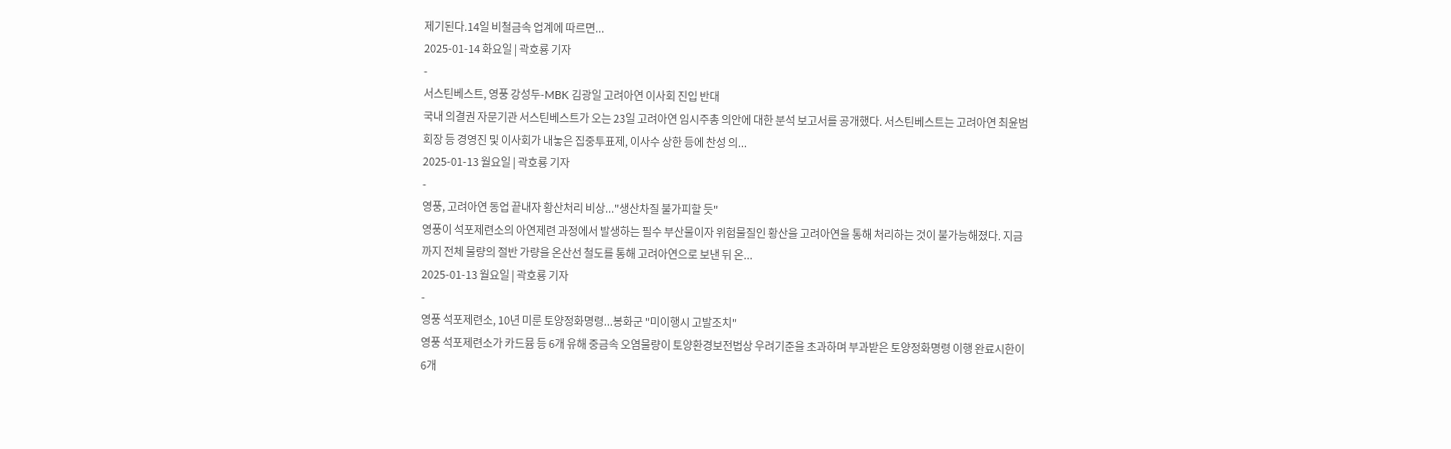제기된다.14일 비철금속 업계에 따르면...
2025-01-14 화요일 | 곽호룡 기자
-
서스틴베스트, 영풍 강성두-MBK 김광일 고려아연 이사회 진입 반대
국내 의결권 자문기관 서스틴베스트가 오는 23일 고려아연 임시주총 의안에 대한 분석 보고서를 공개했다. 서스틴베스트는 고려아연 최윤범 회장 등 경영진 및 이사회가 내놓은 집중투표제, 이사수 상한 등에 찬성 의...
2025-01-13 월요일 | 곽호룡 기자
-
영풍, 고려아연 동업 끝내자 황산처리 비상..."생산차질 불가피할 듯"
영풍이 석포제련소의 아연제련 과정에서 발생하는 필수 부산물이자 위험물질인 황산을 고려아연을 통해 처리하는 것이 불가능해졌다. 지금까지 전체 물량의 절반 가량을 온산선 철도를 통해 고려아연으로 보낸 뒤 온...
2025-01-13 월요일 | 곽호룡 기자
-
영풍 석포제련소, 10년 미룬 토양정화명령...봉화군 "미이행시 고발조치"
영풍 석포제련소가 카드뮴 등 6개 유해 중금속 오염물량이 토양환경보전법상 우려기준을 초과하며 부과받은 토양정화명령 이행 완료시한이 6개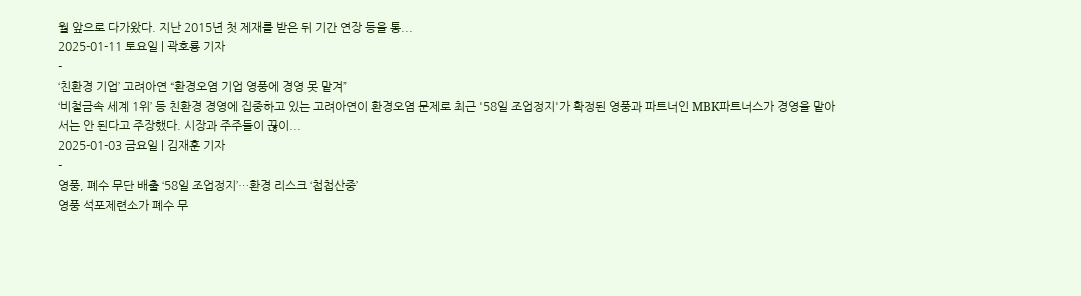월 앞으로 다가왔다. 지난 2015년 첫 제재를 받은 뒤 기간 연장 등을 통...
2025-01-11 토요일 | 곽호룡 기자
-
‘친환경 기업’ 고려아연 “환경오염 기업 영풍에 경영 못 맡겨”
‘비철금속 세계 1위’ 등 친환경 경영에 집중하고 있는 고려아연이 환경오염 문제로 최근 '58일 조업정지'가 확정된 영풍과 파트너인 MBK파트너스가 경영을 맡아서는 안 된다고 주장했다. 시장과 주주들이 끊이...
2025-01-03 금요일 | 김재훈 기자
-
영풍, 폐수 무단 배출 ‘58일 조업정지’…환경 리스크 ‘첩첩산중’
영풍 석포제련소가 폐수 무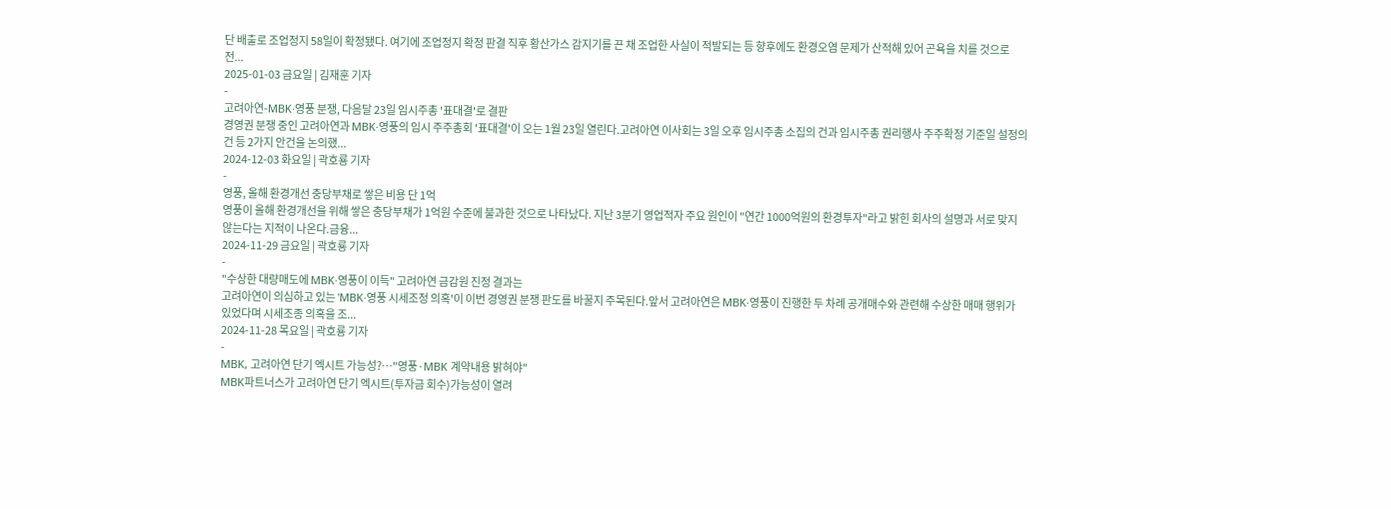단 배출로 조업정지 58일이 확정됐다. 여기에 조업정지 확정 판결 직후 황산가스 감지기를 끈 채 조업한 사실이 적발되는 등 향후에도 환경오염 문제가 산적해 있어 곤욕을 치를 것으로 전...
2025-01-03 금요일 | 김재훈 기자
-
고려아연-MBK·영풍 분쟁, 다음달 23일 임시주총 '표대결'로 결판
경영권 분쟁 중인 고려아연과 MBK·영풍의 임시 주주총회 '표대결'이 오는 1월 23일 열린다.고려아연 이사회는 3일 오후 임시주총 소집의 건과 임시주총 권리행사 주주확정 기준일 설정의 건 등 2가지 안건을 논의했...
2024-12-03 화요일 | 곽호룡 기자
-
영풍, 올해 환경개선 충당부채로 쌓은 비용 단 1억
영풍이 올해 환경개선을 위해 쌓은 충당부채가 1억원 수준에 불과한 것으로 나타났다. 지난 3분기 영업적자 주요 원인이 "연간 1000억원의 환경투자"라고 밝힌 회사의 설명과 서로 맞지 않는다는 지적이 나온다.금융...
2024-11-29 금요일 | 곽호룡 기자
-
"수상한 대량매도에 MBK·영풍이 이득" 고려아연 금감원 진정 결과는
고려아연이 의심하고 있는 'MBK·영풍 시세조정 의혹'이 이번 경영권 분쟁 판도를 바꿀지 주목된다.앞서 고려아연은 MBK·영풍이 진행한 두 차례 공개매수와 관련해 수상한 매매 행위가 있었다며 시세조종 의혹을 조...
2024-11-28 목요일 | 곽호룡 기자
-
MBK, 고려아연 단기 엑시트 가능성?…"영풍·MBK 계약내용 밝혀야"
MBK파트너스가 고려아연 단기 엑시트(투자금 회수)가능성이 열려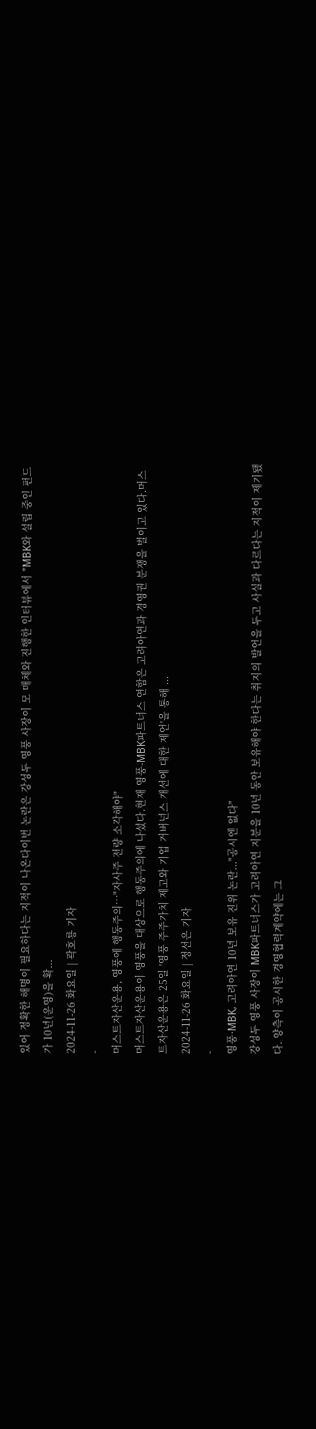있어 정확한 해명이 필요하다는 지적이 나온다이번 논란은 강성두 영풍 사장이 모 매체와 진행한 인터뷰에서 "MBK와 설립 중인 펀드가 10년(운영)을 확...
2024-11-26 화요일 | 곽호룡 기자
-
머스트자산운용, 영풍에 행동주의…"자사주 전량 소각해야"
머스트자산운용이 영풍을 대상으로 행동주의에 나섰다.현재 영풍-MBK파트너스 연합은 고려아연과 경영권 분쟁을 벌이고 있다.머스트자산운용은 25일 '영풍 주주가치 제고와 기업 거버넌스 개선에 대한 제언'을 통해 ...
2024-11-26 화요일 | 정선은 기자
-
영풍·MBK, 고려아연 10년 보유 진위 논란..."공시엔 없다"
강성두 영풍 사장이 MBK파트너스가 고려아연 지분을 10년 동안 보유해야 한다는 취지의 발언을 두고 사실과 다르다는 지적이 제기됐다. 양측이 공시한 경영협력계약에는 그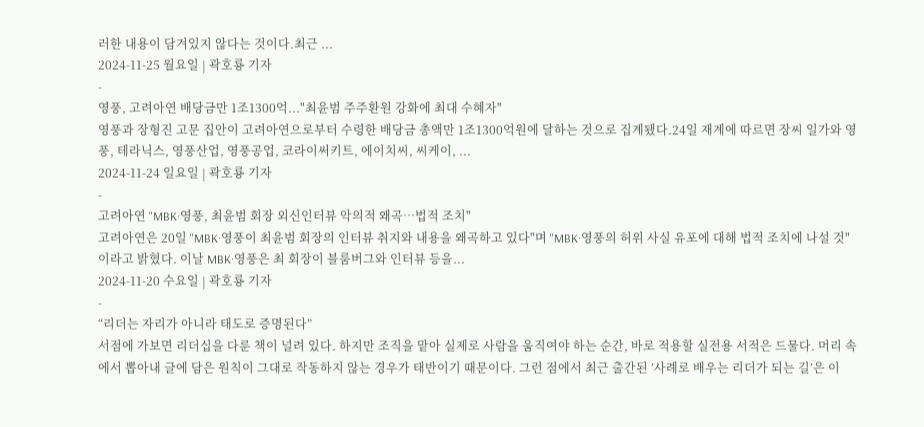러한 내용이 담겨있지 않다는 것이다.최근 ...
2024-11-25 월요일 | 곽호룡 기자
-
영풍, 고려아연 배당금만 1조1300억..."최윤범 주주환원 강화에 최대 수혜자"
영풍과 장형진 고문 집안이 고려아연으로부터 수령한 배당금 총액만 1조1300억원에 달하는 것으로 집계됐다.24일 재계에 따르면 장씨 일가와 영풍, 테라닉스, 영풍산업, 영풍공업, 코라이써키트, 에이치씨, 씨케이, ...
2024-11-24 일요일 | 곽호룡 기자
-
고려아연 "MBK·영풍, 최윤범 회장 외신인터뷰 악의적 왜곡…법적 조치"
고려아연은 20일 "MBK·영풍이 최윤범 회장의 인터뷰 취지와 내용을 왜곡하고 있다"며 "MBK·영풍의 허위 사실 유포에 대해 법적 조치에 나설 것"이라고 밝혔다. 이날 MBK·영풍은 최 회장이 블룸버그와 인터뷰 등을...
2024-11-20 수요일 | 곽호룡 기자
-
“리더는 자리가 아니라 태도로 증명된다”
서점에 가보면 리더십을 다룬 책이 널려 있다. 하지만 조직을 맡아 실제로 사람을 움직여야 하는 순간, 바로 적용할 실전용 서적은 드물다. 머리 속에서 뽑아내 글에 담은 원칙이 그대로 작동하지 않는 경우가 태반이기 때문이다. 그런 점에서 최근 출간된 ’사례로 배우는 리더가 되는 길’은 이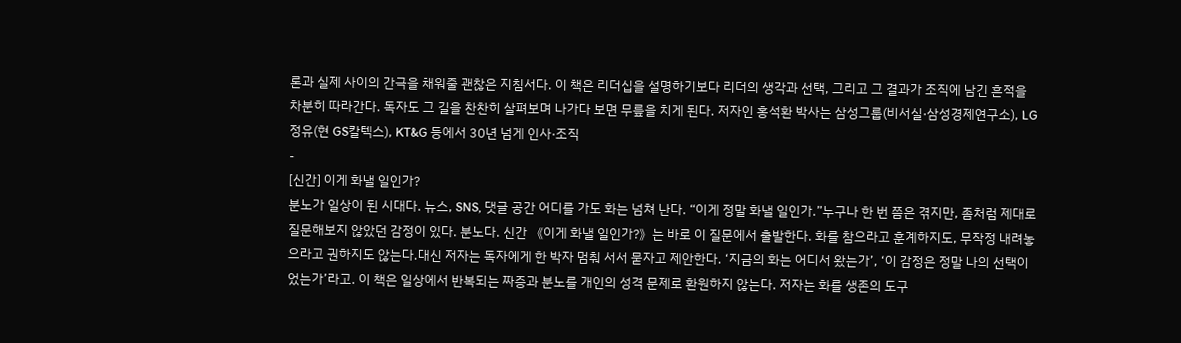론과 실제 사이의 간극을 채워줄 괜찮은 지침서다. 이 책은 리더십을 설명하기보다 리더의 생각과 선택, 그리고 그 결과가 조직에 남긴 흔적을 차분히 따라간다. 독자도 그 길을 찬찬히 살펴보며 나가다 보면 무릎을 치게 된다. 저자인 홍석환 박사는 삼성그룹(비서실·삼성경제연구소), LG정유(현 GS칼텍스), KT&G 등에서 30년 넘게 인사·조직
-
[신간] 이게 화낼 일인가?
분노가 일상이 된 시대다. 뉴스, SNS, 댓글 공간 어디를 가도 화는 넘쳐 난다. “이게 정말 화낼 일인가.”누구나 한 번 쯤은 겪지만, 좀처럼 제대로 질문해보지 않았던 감정이 있다. 분노다. 신간 《이게 화낼 일인가?》는 바로 이 질문에서 출발한다. 화를 참으라고 훈계하지도, 무작정 내려놓으라고 권하지도 않는다.대신 저자는 독자에게 한 박자 멈춰 서서 묻자고 제안한다. ‘지금의 화는 어디서 왔는가’, ‘이 감정은 정말 나의 선택이었는가’라고. 이 책은 일상에서 반복되는 짜증과 분노를 개인의 성격 문제로 환원하지 않는다. 저자는 화를 생존의 도구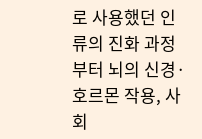로 사용했던 인류의 진화 과정부터 뇌의 신경·호르몬 작용, 사회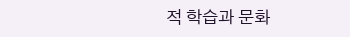적 학습과 문화